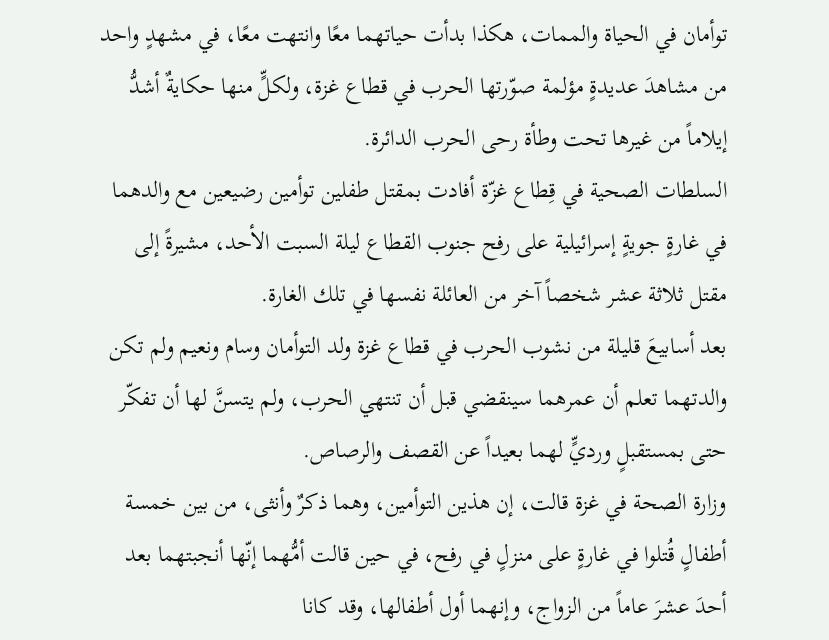توأمان في الحياة والممات، هكذا بدأت حياتهما معًا وانتهت معًا، في مشهدٍ واحد من مشاهدَ عديدةٍ مؤلمة صوّرتها الحرب في قطاع غزة، ولكلٍّ منها حكايةٌ أشدُّ إيلاماً من غيرها تحت وطأة رحى الحرب الدائرة.
السلطات الصحية في قِطاع غزّة أفادت بمقتل طفلين توأمين رضيعين مع والدهما في غارةٍ جويةٍ إسرائيلية على رفح جنوب القطاع ليلة السبت الأحد، مشيرةً إلى مقتل ثلاثة عشر شخصاً آخر من العائلة نفسها في تلك الغارة.
بعد أسابيعَ قليلة من نشوب الحرب في قطاع غزة ولد التوأمان وسام ونعيم ولم تكن والدتهما تعلم أن عمرهما سينقضي قبل أن تنتهي الحرب، ولم يتسنَّ لها أن تفكّر حتى بمستقبلٍ ورديٍّ لهما بعيداً عن القصف والرصاص.
وزارة الصحة في غزة قالت، إن هذين التوأمين، وهما ذكرٌ وأنثى، من بين خمسة أطفالٍ قُتلوا في غارةٍ على منزلٍ في رفح، في حين قالت أمُّهما إنّها أنجبتهما بعد أحدَ عشرَ عاماً من الزواج، وإنهما أول أطفالها، وقد كانا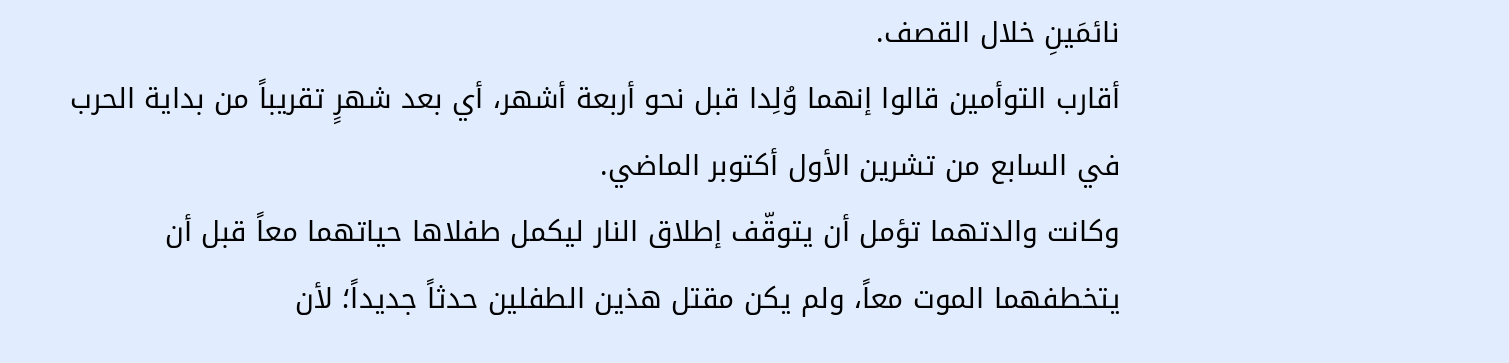نائمَينِ خلال القصف.
أقارب التوأمين قالوا إنهما وُلِدا قبل نحو أربعة أشهر، أي بعد شهرٍ تقريباً من بداية الحرب في السابع من تشرين الأول أكتوبر الماضي.
وكانت والدتهما تؤمل أن يتوقّف إطلاق النار ليكمل طفلاها حياتهما معاً قبل أن يتخطفهما الموت معاً، ولم يكن مقتل هذين الطفلين حدثاً جديداً؛ لأن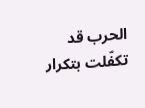الحرب قد تكفّلت بتكرار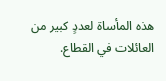هذه المأساة لعددٍ كبير من العائلات في القطاع.